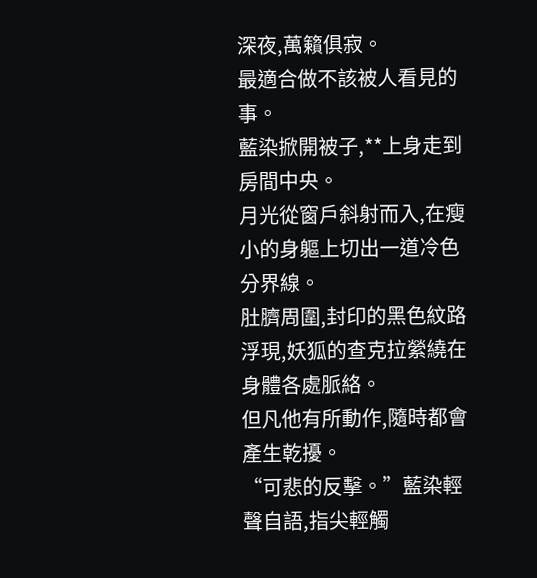深夜,萬籟俱寂。
最適合做不該被人看見的事。
藍染掀開被子,**上身走到房間中央。
月光從窗戶斜射而入,在瘦小的身軀上切出一道冷色分界線。
肚臍周圍,封印的黑色紋路浮現,妖狐的查克拉縈繞在身體各處脈絡。
但凡他有所動作,隨時都會產生乾擾。
“可悲的反擊。”藍染輕聲自語,指尖輕觸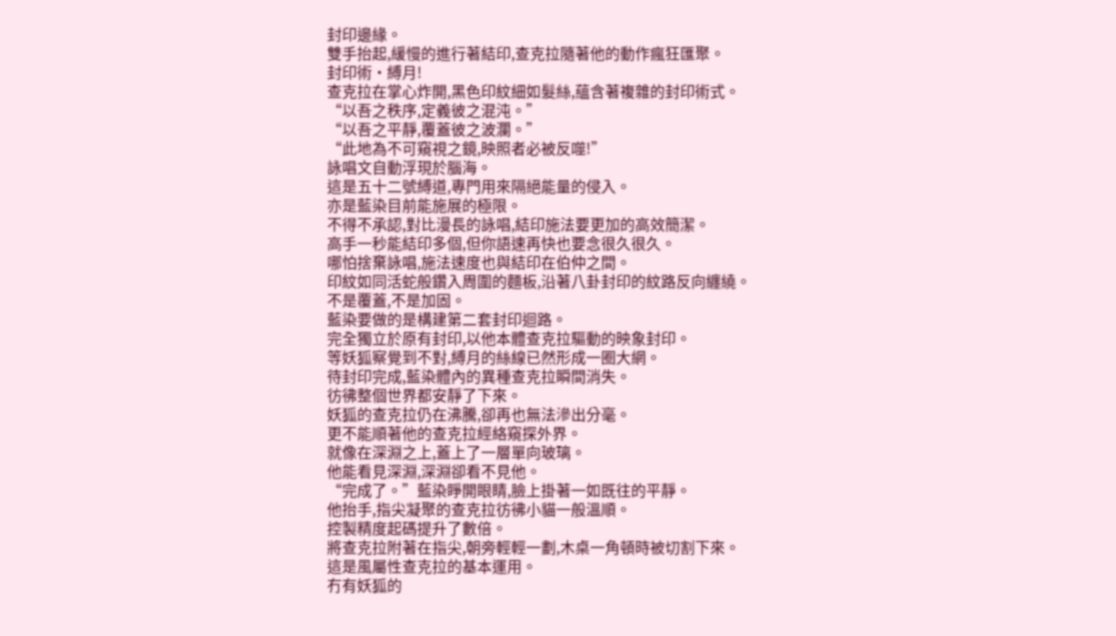封印邊緣。
雙手抬起,緩慢的進行著結印,查克拉隨著他的動作瘋狂匯聚。
封印術·縛月!
查克拉在掌心炸開,黑色印紋細如髮絲,蘊含著複雜的封印術式。
“以吾之秩序,定義彼之混沌。”
“以吾之平靜,覆蓋彼之波瀾。”
“此地為不可窺視之鏡,映照者必被反噬!”
詠唱文自動浮現於腦海。
這是五十二號縛道,專門用來隔絕能量的侵入。
亦是藍染目前能施展的極限。
不得不承認,對比漫長的詠唱,結印施法要更加的高效簡潔。
高手一秒能結印多個,但你語速再快也要念很久很久。
哪怕捨棄詠唱,施法速度也與結印在伯仲之間。
印紋如同活蛇般鑽入周圍的麵板,沿著八卦封印的紋路反向纏繞。
不是覆蓋,不是加固。
藍染要做的是構建第二套封印迴路。
完全獨立於原有封印,以他本體查克拉驅動的映象封印。
等妖狐察覺到不對,縛月的絲線已然形成一圈大網。
待封印完成,藍染體內的異種查克拉瞬間消失。
彷彿整個世界都安靜了下來。
妖狐的查克拉仍在沸騰,卻再也無法滲出分毫。
更不能順著他的查克拉經絡窺探外界。
就像在深淵之上,蓋上了一層單向玻璃。
他能看見深淵,深淵卻看不見他。
“完成了。”藍染睜開眼睛,臉上掛著一如既往的平靜。
他抬手,指尖凝聚的查克拉彷彿小貓一般溫順。
控製精度起碼提升了數倍。
將查克拉附著在指尖,朝旁輕輕一劃,木桌一角頓時被切割下來。
這是風屬性查克拉的基本運用。
冇有妖狐的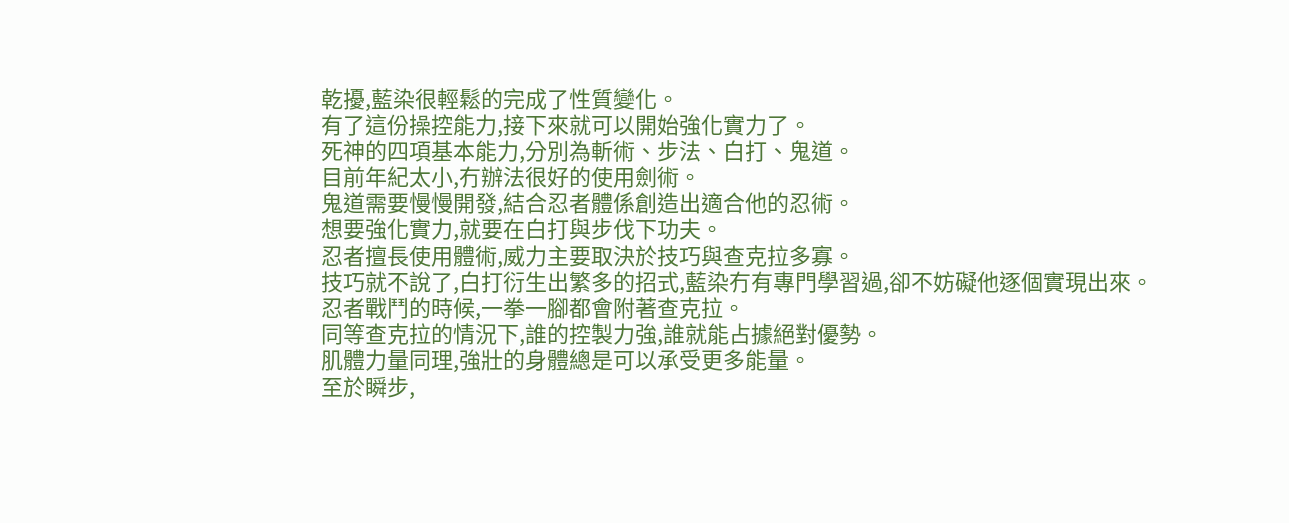乾擾,藍染很輕鬆的完成了性質變化。
有了這份操控能力,接下來就可以開始強化實力了。
死神的四項基本能力,分別為斬術、步法、白打、鬼道。
目前年紀太小,冇辦法很好的使用劍術。
鬼道需要慢慢開發,結合忍者體係創造出適合他的忍術。
想要強化實力,就要在白打與步伐下功夫。
忍者擅長使用體術,威力主要取決於技巧與查克拉多寡。
技巧就不說了,白打衍生出繁多的招式,藍染冇有專門學習過,卻不妨礙他逐個實現出來。
忍者戰鬥的時候,一拳一腳都會附著查克拉。
同等查克拉的情況下,誰的控製力強,誰就能占據絕對優勢。
肌體力量同理,強壯的身體總是可以承受更多能量。
至於瞬步,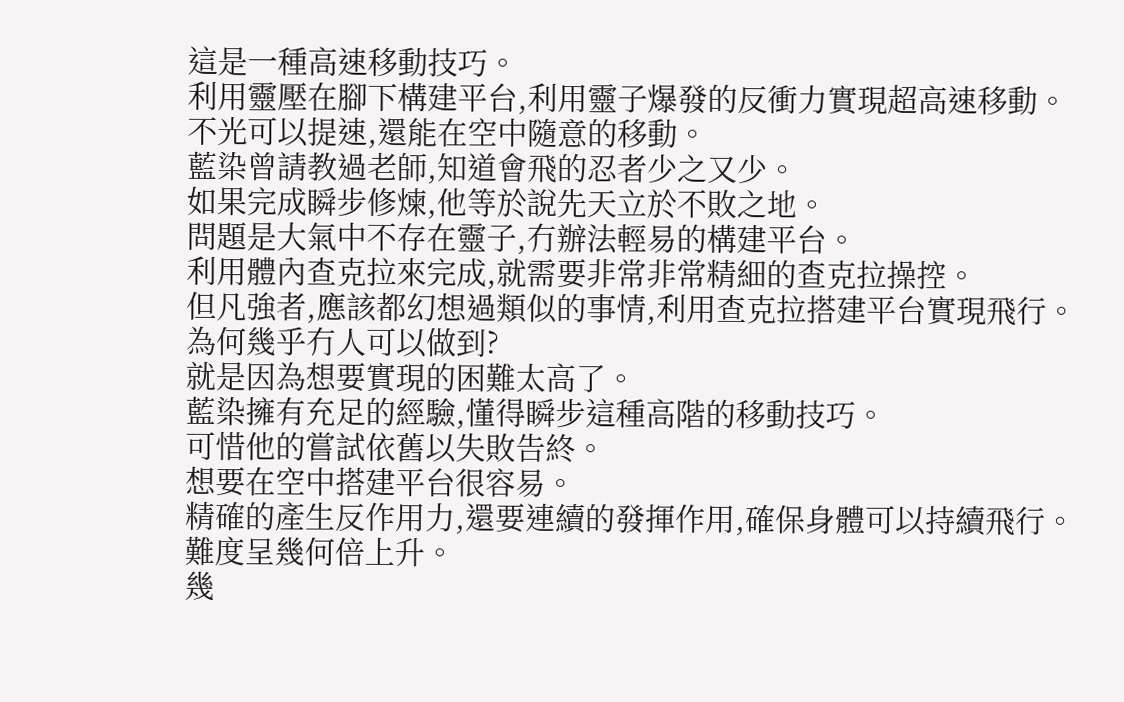這是一種高速移動技巧。
利用靈壓在腳下構建平台,利用靈子爆發的反衝力實現超高速移動。
不光可以提速,還能在空中隨意的移動。
藍染曾請教過老師,知道會飛的忍者少之又少。
如果完成瞬步修煉,他等於說先天立於不敗之地。
問題是大氣中不存在靈子,冇辦法輕易的構建平台。
利用體內查克拉來完成,就需要非常非常精細的查克拉操控。
但凡強者,應該都幻想過類似的事情,利用查克拉搭建平台實現飛行。
為何幾乎冇人可以做到?
就是因為想要實現的困難太高了。
藍染擁有充足的經驗,懂得瞬步這種高階的移動技巧。
可惜他的嘗試依舊以失敗告終。
想要在空中搭建平台很容易。
精確的產生反作用力,還要連續的發揮作用,確保身體可以持續飛行。
難度呈幾何倍上升。
幾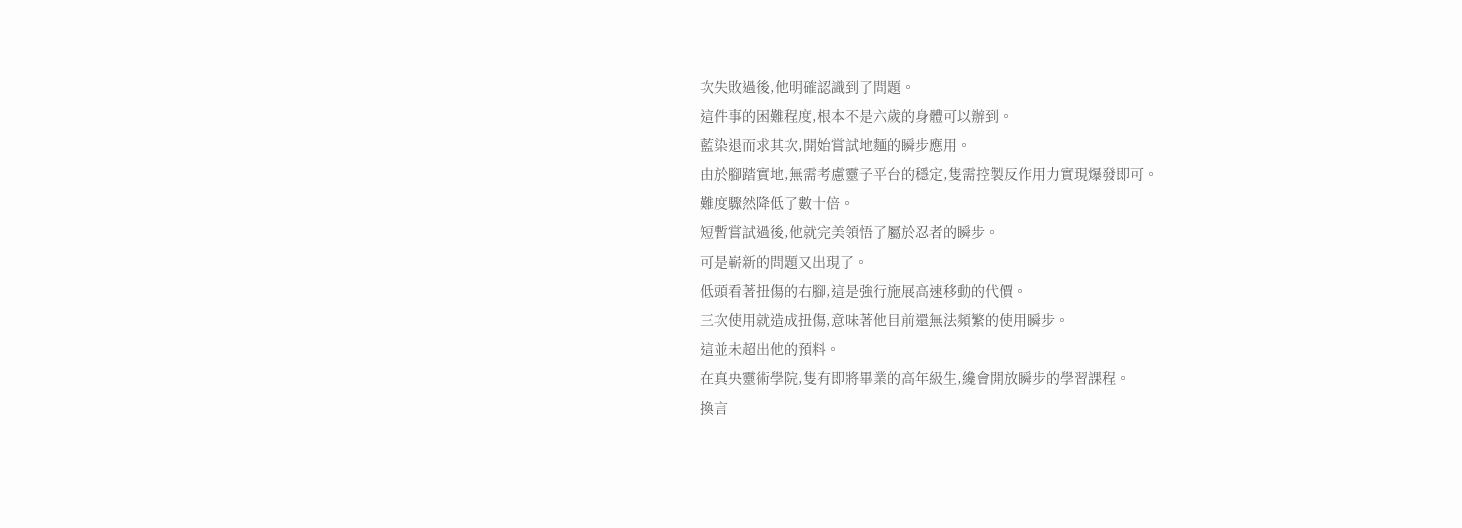次失敗過後,他明確認識到了問題。
這件事的困難程度,根本不是六歲的身體可以辦到。
藍染退而求其次,開始嘗試地麵的瞬步應用。
由於腳踏實地,無需考慮靈子平台的穩定,隻需控製反作用力實現爆發即可。
難度驟然降低了數十倍。
短暫嘗試過後,他就完美領悟了屬於忍者的瞬步。
可是嶄新的問題又出現了。
低頭看著扭傷的右腳,這是強行施展高速移動的代價。
三次使用就造成扭傷,意味著他目前還無法頻繁的使用瞬步。
這並未超出他的預料。
在真央靈術學院,隻有即將畢業的高年級生,纔會開放瞬步的學習課程。
換言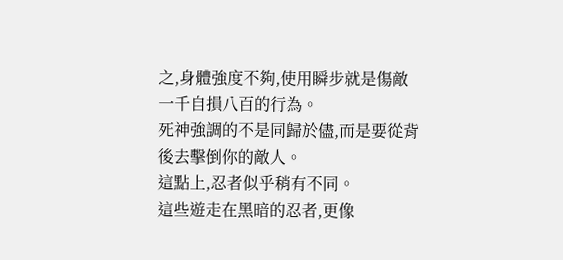之,身體強度不夠,使用瞬步就是傷敵一千自損八百的行為。
死神強調的不是同歸於儘,而是要從背後去擊倒你的敵人。
這點上,忍者似乎稍有不同。
這些遊走在黑暗的忍者,更像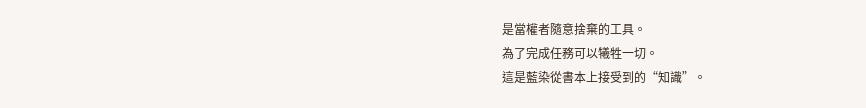是當權者隨意捨棄的工具。
為了完成任務可以犧牲一切。
這是藍染從書本上接受到的“知識”。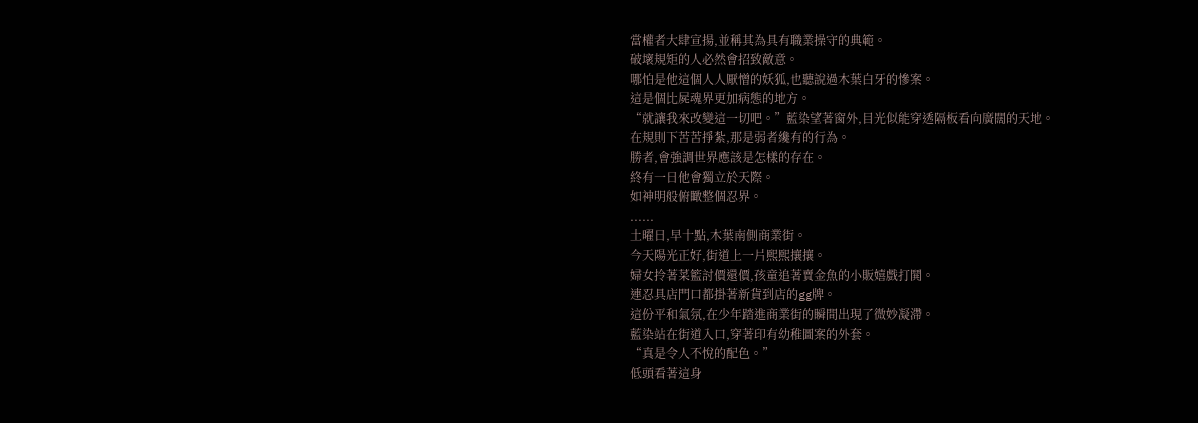當權者大肆宣揚,並稱其為具有職業操守的典範。
破壞規矩的人必然會招致敵意。
哪怕是他這個人人厭憎的妖狐,也聽說過木葉白牙的慘案。
這是個比屍魂界更加病態的地方。
“就讓我來改變這一切吧。”藍染望著窗外,目光似能穿透隔板看向廣闊的天地。
在規則下苦苦掙紮,那是弱者纔有的行為。
勝者,會強調世界應該是怎樣的存在。
終有一日他會獨立於天際。
如神明般俯瞰整個忍界。
......
土曜日,早十點,木葉南側商業街。
今天陽光正好,街道上一片熙熙攘攘。
婦女拎著菜籃討價還價,孩童追著賣金魚的小販嬉戲打鬨。
連忍具店門口都掛著新貨到店的gg牌。
這份平和氣氛,在少年踏進商業街的瞬間出現了微妙凝滯。
藍染站在街道入口,穿著印有幼稚圖案的外套。
“真是令人不悅的配色。”
低頭看著這身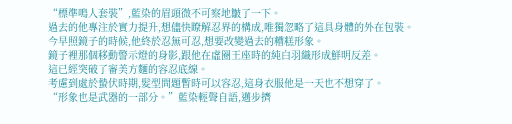“標準鳴人套裝”,藍染的眉頭微不可察地皺了一下。
過去的他專注於實力提升,想儘快瞭解忍界的構成,唯獨忽略了這具身體的外在包裝。
今早照鏡子的時候,他終於忍無可忍,想要改變過去的糟糕形象。
鏡子裡那個移動警示燈的身影,跟他在虛圈王座時的純白羽織形成鮮明反差。
這已經突破了審美方麵的容忍底線。
考慮到處於蟄伏時期,髮型問題暫時可以容忍,這身衣服他是一天也不想穿了。
“形象也是武器的一部分。”藍染輕聲自語,邁步擠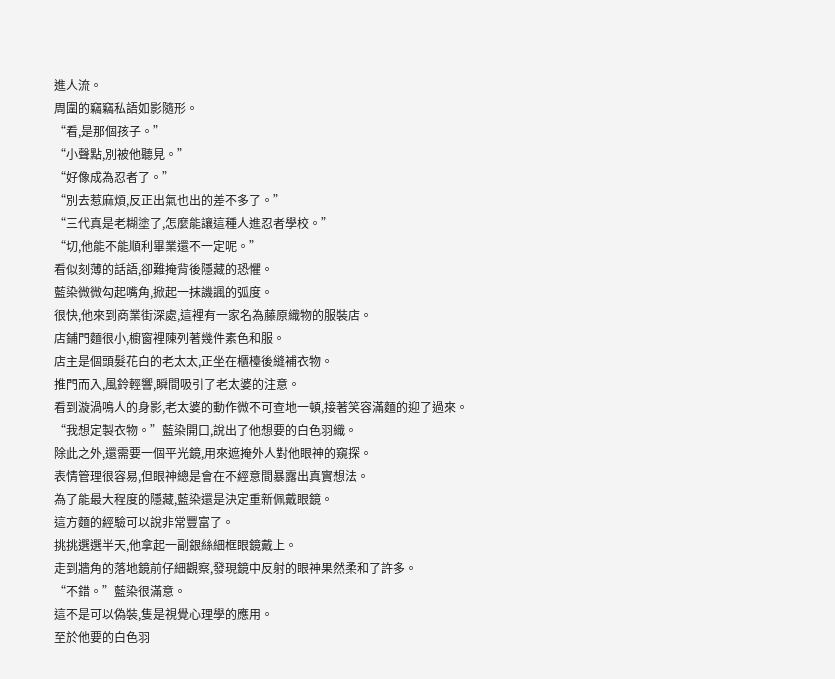進人流。
周圍的竊竊私語如影隨形。
“看,是那個孩子。”
“小聲點,別被他聽見。”
“好像成為忍者了。”
“別去惹麻煩,反正出氣也出的差不多了。”
“三代真是老糊塗了,怎麼能讓這種人進忍者學校。”
“切,他能不能順利畢業還不一定呢。”
看似刻薄的話語,卻難掩背後隱藏的恐懼。
藍染微微勾起嘴角,掀起一抹譏諷的弧度。
很快,他來到商業街深處,這裡有一家名為藤原織物的服裝店。
店鋪門麵很小,櫥窗裡陳列著幾件素色和服。
店主是個頭髮花白的老太太,正坐在櫃檯後縫補衣物。
推門而入,風鈴輕響,瞬間吸引了老太婆的注意。
看到漩渦鳴人的身影,老太婆的動作微不可查地一頓,接著笑容滿麵的迎了過來。
“我想定製衣物。”藍染開口,說出了他想要的白色羽織。
除此之外,還需要一個平光鏡,用來遮掩外人對他眼神的窺探。
表情管理很容易,但眼神總是會在不經意間暴露出真實想法。
為了能最大程度的隱藏,藍染還是決定重新佩戴眼鏡。
這方麵的經驗可以說非常豐富了。
挑挑選選半天,他拿起一副銀絲細框眼鏡戴上。
走到牆角的落地鏡前仔細觀察,發現鏡中反射的眼神果然柔和了許多。
“不錯。”藍染很滿意。
這不是可以偽裝,隻是視覺心理學的應用。
至於他要的白色羽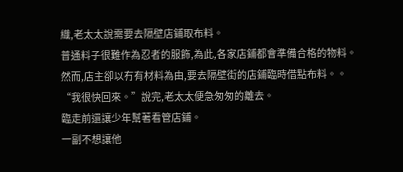織,老太太說需要去隔壁店鋪取布料。
普通料子很難作為忍者的服飾,為此,各家店鋪都會準備合格的物料。
然而,店主卻以冇有材料為由,要去隔壁街的店鋪臨時借點布料。。
“我很快回來。”說完,老太太便急匆匆的離去。
臨走前還讓少年幫著看管店鋪。
一副不想讓他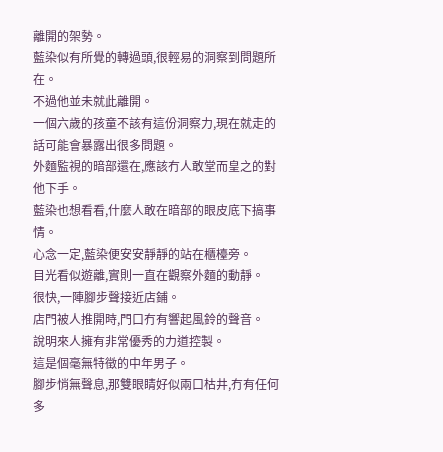離開的架勢。
藍染似有所覺的轉過頭,很輕易的洞察到問題所在。
不過他並未就此離開。
一個六歲的孩童不該有這份洞察力,現在就走的話可能會暴露出很多問題。
外麵監視的暗部還在,應該冇人敢堂而皇之的對他下手。
藍染也想看看,什麼人敢在暗部的眼皮底下搞事情。
心念一定,藍染便安安靜靜的站在櫃檯旁。
目光看似遊離,實則一直在觀察外麵的動靜。
很快,一陣腳步聲接近店鋪。
店門被人推開時,門口冇有響起風鈴的聲音。
說明來人擁有非常優秀的力道控製。
這是個毫無特徵的中年男子。
腳步悄無聲息,那雙眼睛好似兩口枯井,冇有任何多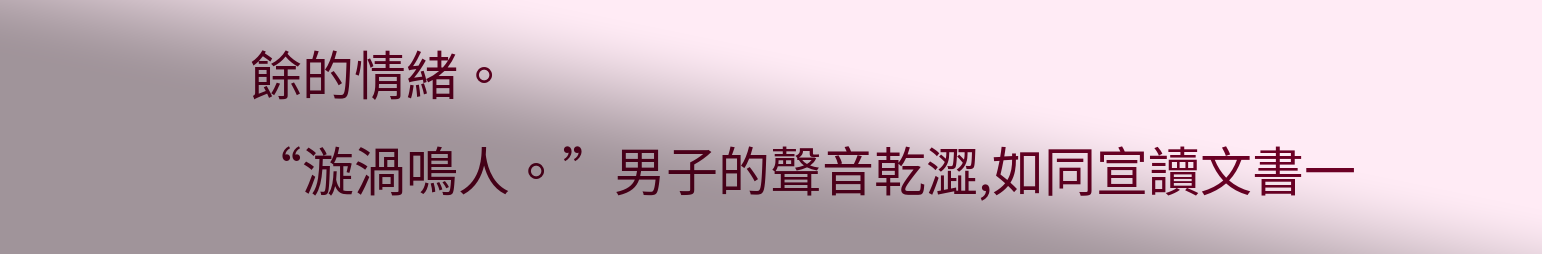餘的情緒。
“漩渦鳴人。”男子的聲音乾澀,如同宣讀文書一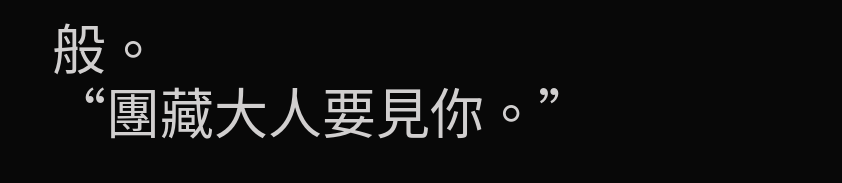般。
“團藏大人要見你。”